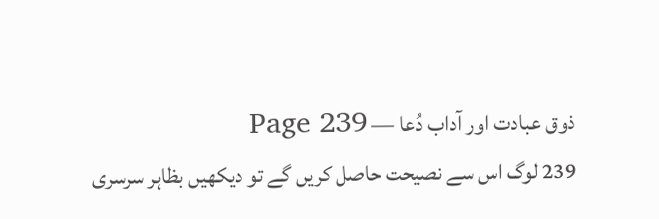ذوق عبادت اور آداب دُعا — Page 239
239 لوگ اس سے نصیحت حاصل کریں گے تو دیکھیں بظاہر سرسری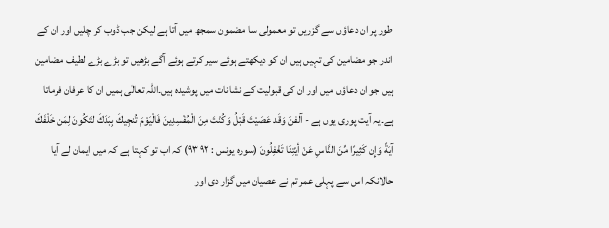طور پر ان دعاؤں سے گزریں تو معمولی سا مضمون سمجھ میں آتا ہے لیکن جب ڈوب کر چلیں اور ان کے اندر جو مضامین کی تہیں ہیں ان کو دیکھتے ہوئے سیر کرتے ہوئے آگے بڑھیں تو بڑے بڑے لطیف مضامین ہیں جو ان دعاؤں میں اور ان کی قبولیت کے نشانات میں پوشیدہ ہیں۔اللہ تعالٰی ہمیں ان کا عرفان فرماتا ہے۔یہ آیت پوری یوں ہے - آلفنَ وَقَد عَصَيْتَ قَبْلُ وَكُنْتَ مِنَ الْمُفْسِدِينَ فَالْيَوْمَ تُنجِيكَ بِبَدَكَ لتَكُونَ لِمَن خَلْفَكَ آيَةً وَإِن كَثِيرًا مِّنَ النَّاسِ عَنْ أيْتِنَا تَغْفِلُونَ (سوره یونس : ۹۲ ۹۳) کہ اب تو کہتا ہے کہ میں ایمان لے آیا حالانکہ اس سے پہلی عمر تم نے عصیان میں گزار دی اور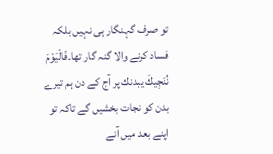تو صرف گہنگار ہی نہیں بلکہ فساد کرنے والا گنہ گار تھا۔فَالْيَوْمَ نُنَجِيكَ يبدنك پر آج کے دن ہم تیرے بدن کو نجات بخشیں گے تاکہ تو اپنے بعد میں آنے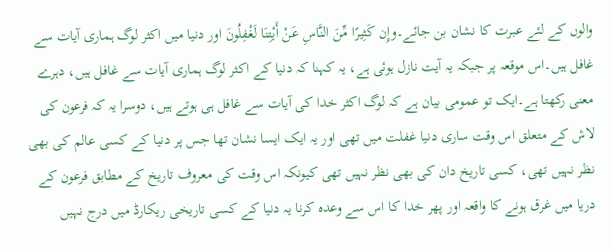والوں کے لئے عبرت کا نشان بن جائے۔وإِن كَثِيرًا مِّنَ النَّاسِ عَنْ أَيْتِنَا لَغْفِلُونَ اور دنیا میں اکثر لوگ ہماری آیات سے غافل ہیں۔اس موقعہ پر جبکہ یہ آیت نازل ہوئی ہے، یہ کہنا کہ دنیا کے اکثر لوگ ہماری آیات سے غافل ہیں، دہرے معنی رکھتا ہے۔ایک تو عمومی بیان ہے کہ لوگ اکثر خدا کی آیات سے غافل ہی ہوتے ہیں، دوسرا یہ کہ فرعون کی لاش کے متعلق اس وقت ساری دنیا غفلت میں تھی اور یہ ایک ایسا نشان تھا جس پر دنیا کے کسی عالم کی بھی نظر نہیں تھی، کسی تاریخ دان کی بھی نظر نہیں تھی کیونکہ اس وقت کی معروف تاریخ کے مطابق فرعون کے دریا میں غرق ہونے کا واقعہ اور پھر خدا کا اس سے وعدہ کرنا یہ دنیا کے کسی تاریخی ریکارڈ میں درج نہیں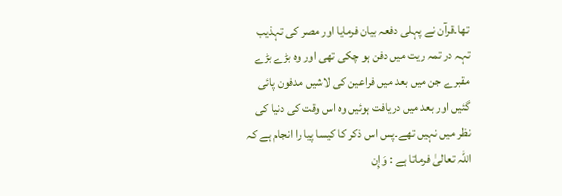تھا۔قرآن نے پہلی دفعہ بیان فرمایا اور مصر کی تہذیب تہہ در تمہ ریت میں دفن ہو چکی تھی اور وہ بڑے بڑے مقبرے جن میں بعد میں فراعین کی لاشیں مدفون پائی گئیں اور بعد میں دریافت ہوئیں وہ اس وقت کی دنیا کی نظر میں نہیں تھے۔پس اس ذکر کا کیسا پیا را انجام ہے کہ اللہ تعالیٰ فرماتا ہے : وَإِن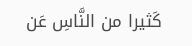كَثيرا من النَّاسِ عَن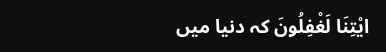ايْتِنَا لَغْفِلُونَ کہ دنیا میں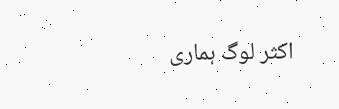اکثر لوگ ہماری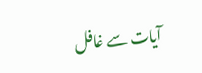آیات سے غافل